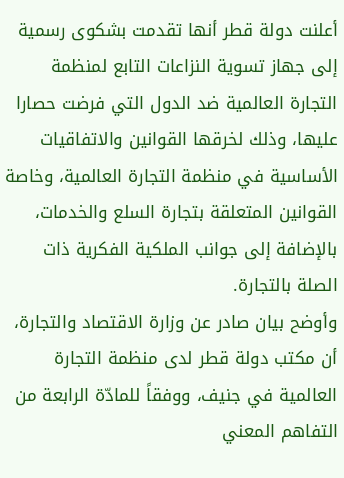أعلنت دولة قطر أنها تقدمت بشكوى رسمية إلى جهاز تسوية النزاعات التابع لمنظمة التجارة العالمية ضد الدول التي فرضت حصارا عليها، وذلك لخرقها القوانين والاتفاقيات الأساسية في منظمة التجارة العالمية، وخاصة القوانين المتعلقة بتجارة السلع والخدمات، بالإضافة إلى جوانب الملكية الفكرية ذات الصلة بالتجارة.
وأوضح بيان صادر عن وزارة الاقتصاد والتجارة، أن مكتب دولة قطر لدى منظمة التجارة العالمية في جنيف، ووفقاً للمادّة الرابعة من التفاهم المعني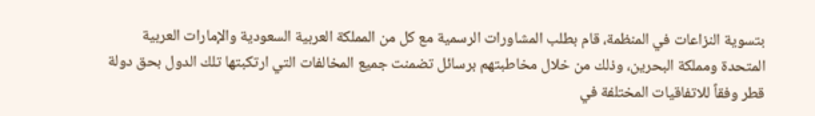بتسوية النزاعات في المنظمة، قام بطلب المشاورات الرسمية مع كل من المملكة العربية السعودية والإمارات العربية المتحدة ومملكة البحرين، وذلك من خلال مخاطبتهم برسائل تضمنت جميع المخالفات التي ارتكبتها تلك الدول بحق دولة قطر وفقاً للاتفاقيات المختلفة في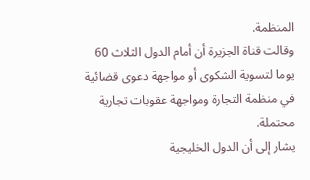المنظمة.
وقالت قناة الجزيرة أن أمام الدول الثلاث 60 يوما لتسوية الشكوى أو مواجهة دعوى قضائية في منظمة التجارة ومواجهة عقوبات تجارية محتملة.
يشار إلى أن الدول الخليجية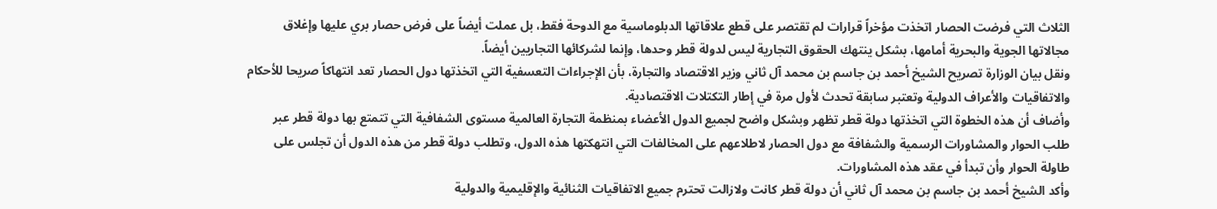الثلاث التي فرضت الحصار اتخذت مؤخراً قرارات لم تقتصر على قطع علاقاتها الدبلوماسية مع الدوحة فقط، بل عملت أيضاً على فرض حصار بري عليها وإغلاق مجالاتها الجوية والبحرية أمامها، بشكل ينتهك الحقوق التجارية ليس لدولة قطر وحدها، وإنما لشركائها التجاريين أيضاً.
ونقل بيان الوزارة تصريح الشيخ أحمد بن جاسم بن محمد آل ثاني وزير الاقتصاد والتجارة، بأن الإجراءات التعسفية التي اتخذتها دول الحصار تعد انتهاكاً صريحا للأحكام والاتفاقيات والأعراف الدولية وتعتبر سابقة تحدث لأول مرة في إطار التكتلات الاقتصادية.
وأضاف أن هذه الخطوة التي اتخذتها دولة قطر تظهر وبشكل واضح لجميع الدول الأعضاء بمنظمة التجارة العالمية مستوى الشفافية التي تتمتع بها دولة قطر عبر طلب الحوار والمشاورات الرسمية والشفافة مع دول الحصار لاطلاعهم على المخالفات التي انتهكتها هذه الدول، وتطلب دولة قطر من هذه الدول أن تجلس على طاولة الحوار وأن تبدأ في عقد هذه المشاورات.
وأكد الشيخ أحمد بن جاسم بن محمد آل ثاني أن دولة قطر كانت ولازالت تحترم جميع الاتفاقيات الثنائية والإقليمية والدولية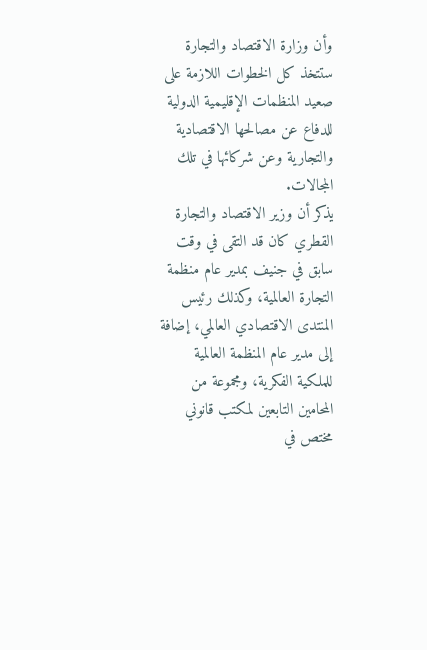وأن وزارة الاقتصاد والتجارة ستتخذ كل الخطوات اللازمة على صعيد المنظمات الإقليمية الدولية للدفاع عن مصالحها الاقتصادية والتجارية وعن شركائها في تلك المجالات.
يذكر أن وزير الاقتصاد والتجارة القطري كان قد التقى في وقت سابق في جنيف بمدير عام منظمة التجارة العالمية، وكذلك رئيس المنتدى الاقتصادي العالمي، إضافة إلى مدير عام المنظمة العالمية للملكية الفكرية، ومجموعة من المحامين التابعين لمكتب قانوني مختص في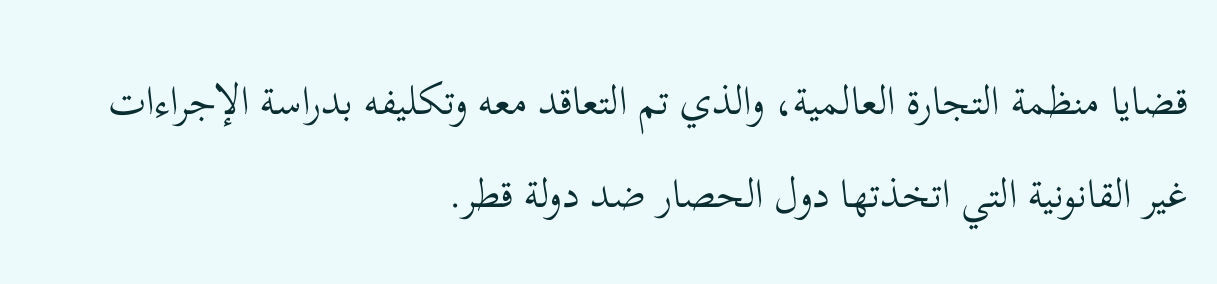قضايا منظمة التجارة العالمية، والذي تم التعاقد معه وتكليفه بدراسة الإجراءات غير القانونية التي اتخذتها دول الحصار ضد دولة قطر.